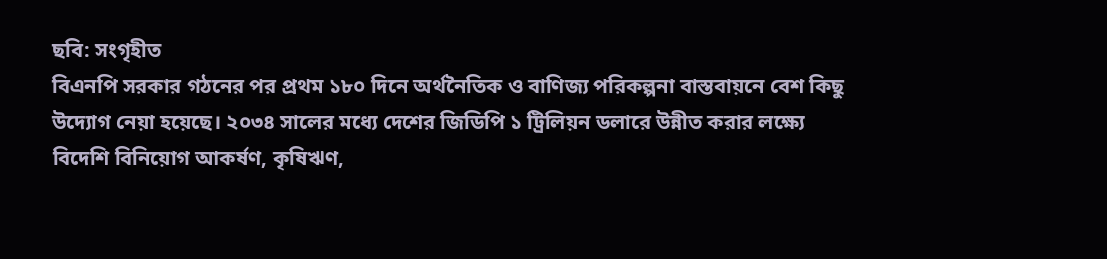ছবি: সংগৃহীত
বিএনপি সরকার গঠনের পর প্রথম ১৮০ দিনে অর্থনৈতিক ও বাণিজ্য পরিকল্পনা বাস্তবায়নে বেশ কিছু উদ্যোগ নেয়া হয়েছে। ২০৩৪ সালের মধ্যে দেশের জিডিপি ১ ট্রিলিয়ন ডলারে উন্নীত করার লক্ষ্যে বিদেশি বিনিয়োগ আকর্ষণ, কৃষিঋণ,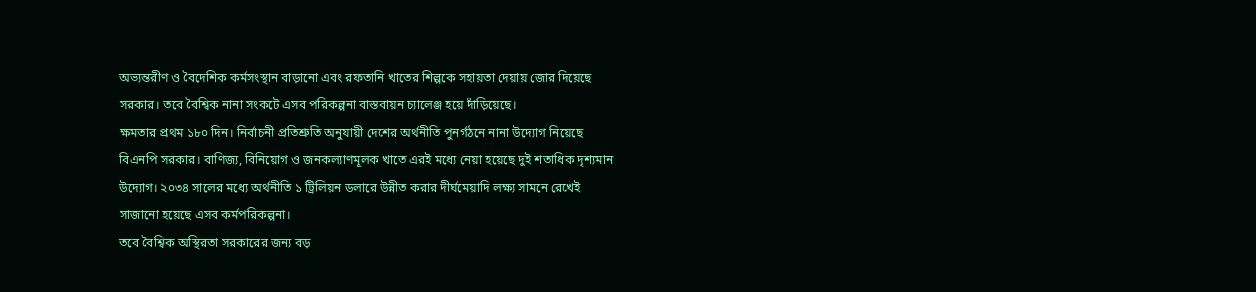অভ্যন্তরীণ ও বৈদেশিক কর্মসংস্থান বাড়ানো এবং রফতানি খাতের শিল্পকে সহায়তা দেয়ায় জোর দিয়েছে সরকার। তবে বৈশ্বিক নানা সংকটে এসব পরিকল্পনা বাস্তবায়ন চ্যালেঞ্জ হয়ে দাঁড়িয়েছে।
ক্ষমতার প্রথম ১৮০ দিন। নির্বাচনী প্রতিশ্রুতি অনুযায়ী দেশের অর্থনীতি পুনর্গঠনে নানা উদ্যোগ নিয়েছে বিএনপি সরকার। বাণিজ্য, বিনিয়োগ ও জনকল্যাণমূলক খাতে এরই মধ্যে নেয়া হয়েছে দুই শতাধিক দৃশ্যমান উদ্যোগ। ২০৩৪ সালের মধ্যে অর্থনীতি ১ ট্রিলিয়ন ডলারে উন্নীত করার দীর্ঘমেয়াদি লক্ষ্য সামনে রেখেই সাজানো হয়েছে এসব কর্মপরিকল্পনা।
তবে বৈশ্বিক অস্থিরতা সরকারের জন্য বড়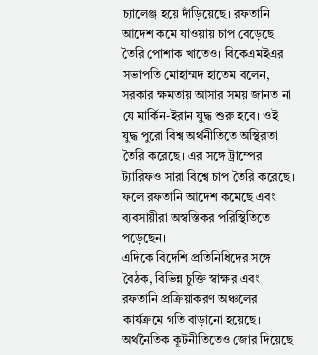চ্যালেঞ্জ হয়ে দাঁড়িয়েছে। রফতানি আদেশ কমে যাওয়ায় চাপ বেড়েছে তৈরি পোশাক খাতেও। বিকেএমইএর সভাপতি মোহাম্মদ হাতেম বলেন, সরকার ক্ষমতায় আসার সময় জানত না যে মার্কিন-ইরান যুদ্ধ শুরু হবে। ওই যুদ্ধ পুরো বিশ্ব অর্থনীতিতে অস্থিরতা তৈরি করেছে। এর সঙ্গে ট্রাম্পের ট্যারিফও সারা বিশ্বে চাপ তৈরি করেছে। ফলে রফতানি আদেশ কমেছে এবং ব্যবসায়ীরা অস্বস্তিকর পরিস্থিতিতে পড়েছেন।
এদিকে বিদেশি প্রতিনিধিদের সঙ্গে বৈঠক, বিভিন্ন চুক্তি স্বাক্ষর এবং রফতানি প্রক্রিয়াকরণ অঞ্চলের কার্যক্রমে গতি বাড়ানো হয়েছে। অর্থনৈতিক কূটনীতিতেও জোর দিয়েছে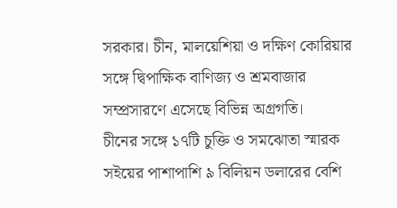সরকার। চীন, মালয়েশিয়া ও দক্ষিণ কোরিয়ার সঙ্গে দ্বিপাক্ষিক বাণিজ্য ও শ্রমবাজার সম্প্রসারণে এসেছে বিভিন্ন অগ্রগতি।
চীনের সঙ্গে ১৭টি চুক্তি ও সমঝোতা স্মারক সইয়ের পাশাপাশি ৯ বিলিয়ন ডলারের বেশি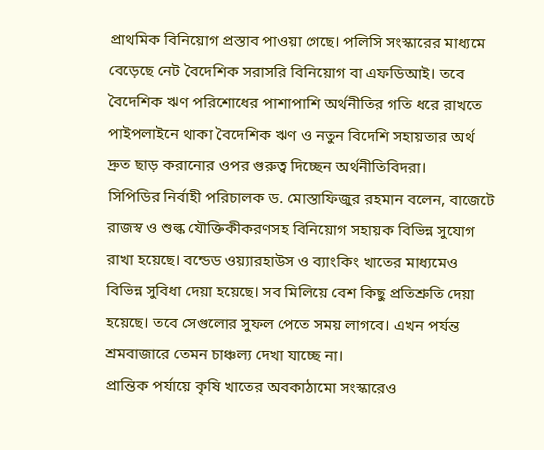প্রাথমিক বিনিয়োগ প্রস্তাব পাওয়া গেছে। পলিসি সংস্কারের মাধ্যমে বেড়েছে নেট বৈদেশিক সরাসরি বিনিয়োগ বা এফডিআই। তবে বৈদেশিক ঋণ পরিশোধের পাশাপাশি অর্থনীতির গতি ধরে রাখতে পাইপলাইনে থাকা বৈদেশিক ঋণ ও নতুন বিদেশি সহায়তার অর্থ দ্রুত ছাড় করানোর ওপর গুরুত্ব দিচ্ছেন অর্থনীতিবিদরা।
সিপিডির নির্বাহী পরিচালক ড. মোস্তাফিজুর রহমান বলেন, বাজেটে রাজস্ব ও শুল্ক যৌক্তিকীকরণসহ বিনিয়োগ সহায়ক বিভিন্ন সুযোগ রাখা হয়েছে। বন্ডেড ওয়্যারহাউস ও ব্যাংকিং খাতের মাধ্যমেও বিভিন্ন সুবিধা দেয়া হয়েছে। সব মিলিয়ে বেশ কিছু প্রতিশ্রুতি দেয়া হয়েছে। তবে সেগুলোর সুফল পেতে সময় লাগবে। এখন পর্যন্ত শ্রমবাজারে তেমন চাঞ্চল্য দেখা যাচ্ছে না।
প্রান্তিক পর্যায়ে কৃষি খাতের অবকাঠামো সংস্কারেও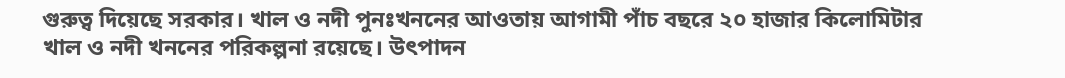গুরুত্ব দিয়েছে সরকার। খাল ও নদী পুনঃখননের আওতায় আগামী পাঁচ বছরে ২০ হাজার কিলোমিটার খাল ও নদী খননের পরিকল্পনা রয়েছে। উৎপাদন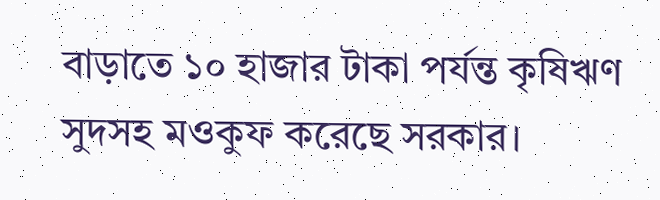বাড়াতে ১০ হাজার টাকা পর্যন্ত কৃষিঋণ সুদসহ মওকুফ করেছে সরকার।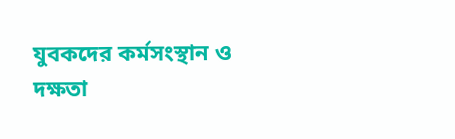যুবকদের কর্মসংস্থান ও দক্ষতা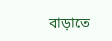বাড়াতে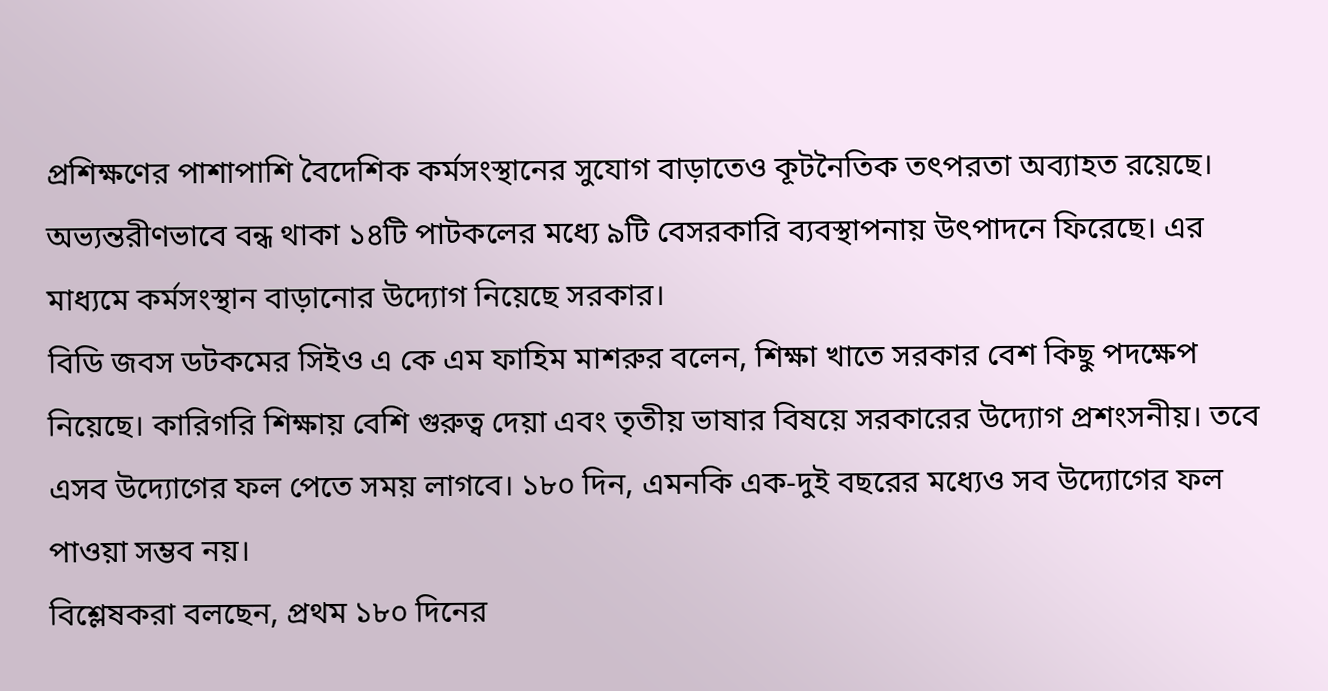প্রশিক্ষণের পাশাপাশি বৈদেশিক কর্মসংস্থানের সুযোগ বাড়াতেও কূটনৈতিক তৎপরতা অব্যাহত রয়েছে। অভ্যন্তরীণভাবে বন্ধ থাকা ১৪টি পাটকলের মধ্যে ৯টি বেসরকারি ব্যবস্থাপনায় উৎপাদনে ফিরেছে। এর মাধ্যমে কর্মসংস্থান বাড়ানোর উদ্যোগ নিয়েছে সরকার।
বিডি জবস ডটকমের সিইও এ কে এম ফাহিম মাশরুর বলেন, শিক্ষা খাতে সরকার বেশ কিছু পদক্ষেপ নিয়েছে। কারিগরি শিক্ষায় বেশি গুরুত্ব দেয়া এবং তৃতীয় ভাষার বিষয়ে সরকারের উদ্যোগ প্রশংসনীয়। তবে এসব উদ্যোগের ফল পেতে সময় লাগবে। ১৮০ দিন, এমনকি এক-দুই বছরের মধ্যেও সব উদ্যোগের ফল পাওয়া সম্ভব নয়।
বিশ্লেষকরা বলছেন, প্রথম ১৮০ দিনের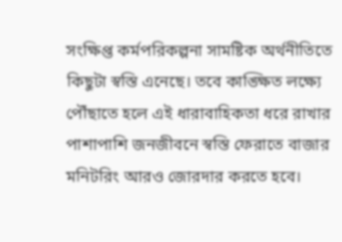সংক্ষিপ্ত কর্মপরিকল্পনা সামষ্টিক অর্থনীতিতে কিছুটা স্বস্তি এনেছে। তবে কাঙ্ক্ষিত লক্ষ্যে পৌঁছাতে হলে এই ধারাবাহিকতা ধরে রাখার পাশাপাশি জনজীবনে স্বস্তি ফেরাতে বাজার মনিটরিং আরও জোরদার করতে হবে।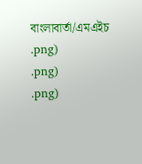বাংলাবার্তা/এমএইচ
.png)
.png)
.png)